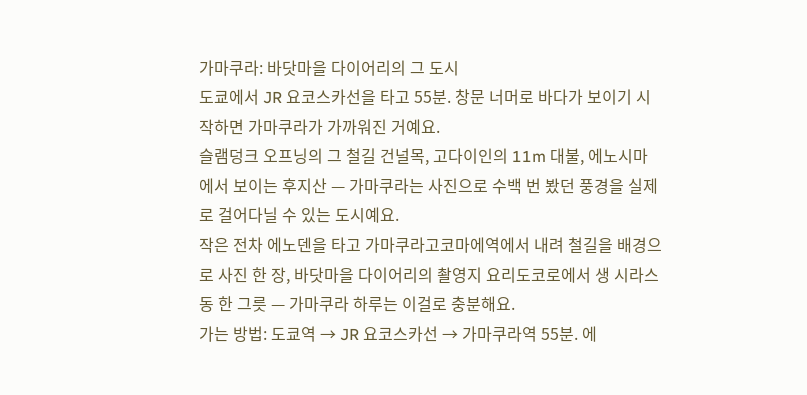가마쿠라: 바닷마을 다이어리의 그 도시
도쿄에서 JR 요코스카선을 타고 55분. 창문 너머로 바다가 보이기 시작하면 가마쿠라가 가까워진 거예요.
슬램덩크 오프닝의 그 철길 건널목, 고다이인의 11m 대불, 에노시마에서 보이는 후지산 — 가마쿠라는 사진으로 수백 번 봤던 풍경을 실제로 걸어다닐 수 있는 도시예요.
작은 전차 에노덴을 타고 가마쿠라고코마에역에서 내려 철길을 배경으로 사진 한 장, 바닷마을 다이어리의 촬영지 요리도코로에서 생 시라스동 한 그릇 — 가마쿠라 하루는 이걸로 충분해요.
가는 방법: 도쿄역 → JR 요코스카선 → 가마쿠라역 55분. 에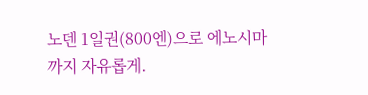노덴 1일권(800엔)으로 에노시마까지 자유롭게.